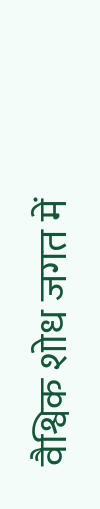वैश्विक शोध जगत में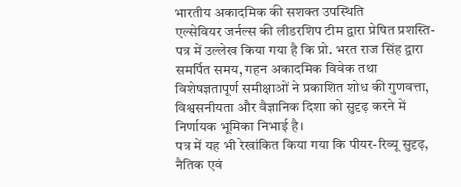भारतीय अकादमिक की सशक्त उपस्थिति
एल्सेवियर जर्नल्स की लीडरशिप टीम द्वारा प्रेषित प्रशस्ति-पत्र में उल्लेख किया गया है कि प्रो. भरत राज सिंह द्वारा समर्पित समय, गहन अकादमिक विवेक तथा विशेषज्ञतापूर्ण समीक्षाओं ने प्रकाशित शोध की गुणवत्ता, विश्वसनीयता और वैज्ञानिक दिशा को सुदृढ़ करने में निर्णायक भूमिका निभाई है।
पत्र में यह भी रेखांकित किया गया कि पीयर-रिव्यू सुदृढ़, नैतिक एवं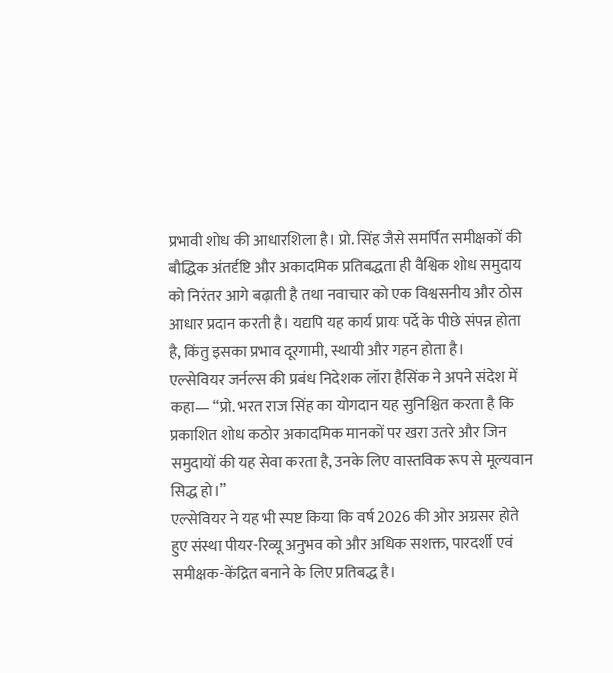प्रभावी शोध की आधारशिला है। प्रो. सिंह जैसे समर्पित समीक्षकों की बौद्धिक अंतर्दृष्टि और अकादमिक प्रतिबद्धता ही वैश्विक शोध समुदाय को निरंतर आगे बढ़ाती है तथा नवाचार को एक विश्वसनीय और ठोस आधार प्रदान करती है। यद्यपि यह कार्य प्रायः पर्दे के पीछे संपन्न होता है, किंतु इसका प्रभाव दूरगामी, स्थायी और गहन होता है।
एल्सेवियर जर्नल्स की प्रबंध निदेशक लॉरा हैसिंक ने अपने संदेश में कहा— “प्रो. भरत राज सिंह का योगदान यह सुनिश्चित करता है कि प्रकाशित शोध कठोर अकादमिक मानकों पर खरा उतरे और जिन समुदायों की यह सेवा करता है, उनके लिए वास्तविक रूप से मूल्यवान सिद्ध हो।”
एल्सेवियर ने यह भी स्पष्ट किया कि वर्ष 2026 की ओर अग्रसर होते हुए संस्था पीयर-रिव्यू अनुभव को और अधिक सशक्त, पारदर्शी एवं समीक्षक-केंद्रित बनाने के लिए प्रतिबद्ध है।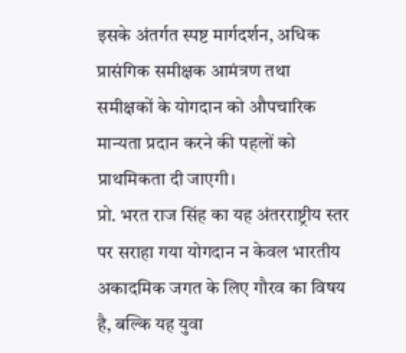इसके अंतर्गत स्पष्ट मार्गदर्शन, अधिक प्रासंगिक समीक्षक आमंत्रण तथा समीक्षकों के योगदान को औपचारिक मान्यता प्रदान करने की पहलों को प्राथमिकता दी जाएगी।
प्रो. भरत राज सिंह का यह अंतरराष्ट्रीय स्तर पर सराहा गया योगदान न केवल भारतीय अकादमिक जगत के लिए गौरव का विषय है, बल्कि यह युवा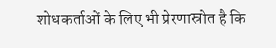शोधकर्ताओं के लिए भी प्रेरणास्रोत है कि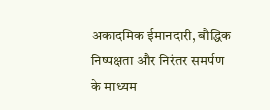अकादमिक ईमानदारी, बौद्धिक निष्पक्षता और निरंतर समर्पण के माध्यम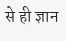से ही ज्ञान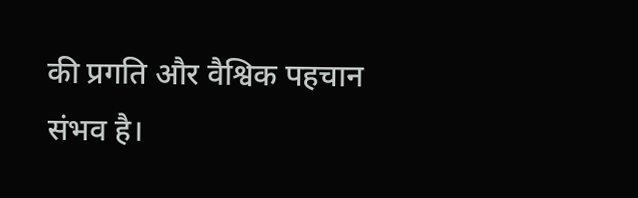की प्रगति और वैश्विक पहचान संभव है।